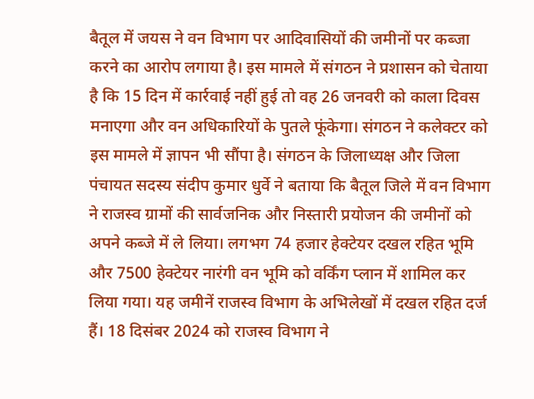बैतूल में जयस ने वन विभाग पर आदिवासियों की जमीनों पर कब्जा करने का आरोप लगाया है। इस मामले में संगठन ने प्रशासन को चेताया है कि 15 दिन में कार्रवाई नहीं हुई तो वह 26 जनवरी को काला दिवस मनाएगा और वन अधिकारियों के पुतले फूंकेगा। संगठन ने कलेक्टर को इस मामले में ज्ञापन भी सौंपा है। संगठन के जिलाध्यक्ष और जिला पंचायत सदस्य संदीप कुमार धुर्वे ने बताया कि बैतूल जिले में वन विभाग ने राजस्व ग्रामों की सार्वजनिक और निस्तारी प्रयोजन की जमीनों को अपने कब्जे में ले लिया। लगभग 74 हजार हेक्टेयर दखल रहित भूमि और 7500 हेक्टेयर नारंगी वन भूमि को वर्किंग प्लान में शामिल कर लिया गया। यह जमीनें राजस्व विभाग के अभिलेखों में दखल रहित दर्ज हैं। 18 दिसंबर 2024 को राजस्व विभाग ने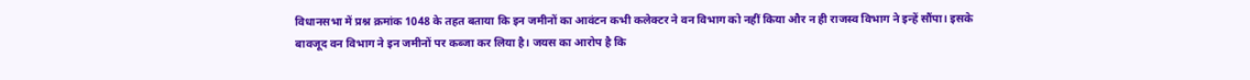विधानसभा में प्रश्न क्रमांक 1048 के तहत बताया कि इन जमीनों का आवंटन कभी कलेक्टर ने वन विभाग को नहीं किया और न ही राजस्व विभाग ने इन्हें सौंपा। इसके बावजूद वन विभाग ने इन जमीनों पर कब्जा कर लिया है। जयस का आरोप है कि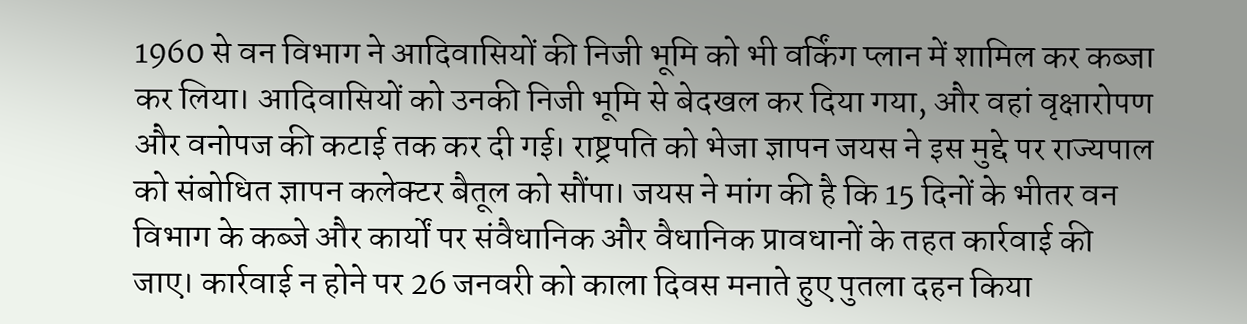1960 से वन विभाग ने आदिवासियों की निजी भूमि को भी वर्किंग प्लान में शामिल कर कब्जा कर लिया। आदिवासियों को उनकी निजी भूमि से बेदखल कर दिया गया, और वहां वृक्षारोपण और वनोपज की कटाई तक कर दी गई। राष्ट्रपति को भेजा ज्ञापन जयस ने इस मुद्दे पर राज्यपाल को संबोधित ज्ञापन कलेक्टर बैतूल को सौंपा। जयस ने मांग की है कि 15 दिनों के भीतर वन विभाग के कब्जे और कार्यों पर संवैधानिक और वैधानिक प्रावधानों के तहत कार्रवाई की जाए। कार्रवाई न होने पर 26 जनवरी को काला दिवस मनाते हुए पुतला दहन किया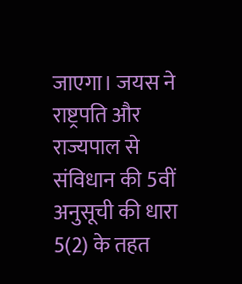जाएगा। जयस ने राष्ट्रपति और राज्यपाल से संविधान की 5वीं अनुसूची की धारा 5(2) के तहत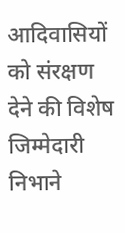आदिवासियों को संरक्षण देने की विशेष जिम्मेदारी निभाने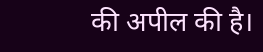की अपील की है।